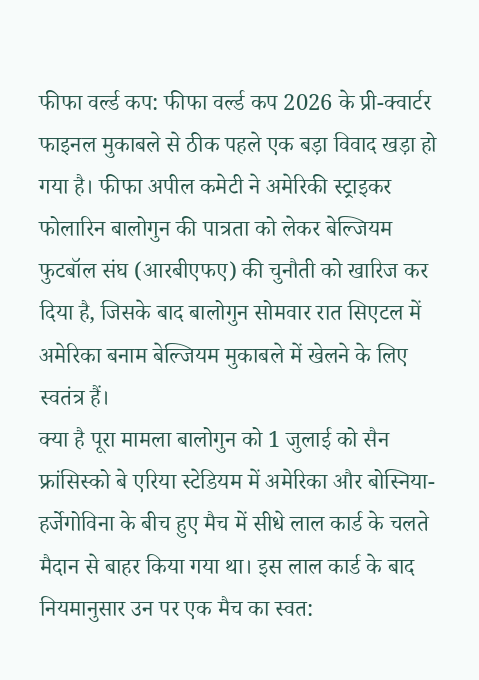फीफा वर्ल्ड कप: फीफा वर्ल्ड कप 2026 के प्री-क्वार्टर फाइनल मुकाबले से ठीक पहले एक बड़ा विवाद खड़ा हो गया है। फीफा अपील कमेटी ने अमेरिकी स्ट्राइकर फोलारिन बालोगुन की पात्रता को लेकर बेल्जियम फुटबॉल संघ (आरबीएफए) की चुनौती को खारिज कर दिया है, जिसके बाद बालोगुन सोमवार रात सिएटल में अमेरिका बनाम बेल्जियम मुकाबले में खेलने के लिए स्वतंत्र हैं।
क्या है पूरा मामला बालोगुन को 1 जुलाई को सैन फ्रांसिस्को बे एरिया स्टेडियम में अमेरिका और बोस्निया-हर्जेगोविना के बीच हुए मैच में सीधे लाल कार्ड के चलते मैदान से बाहर किया गया था। इस लाल कार्ड के बाद नियमानुसार उन पर एक मैच का स्वत: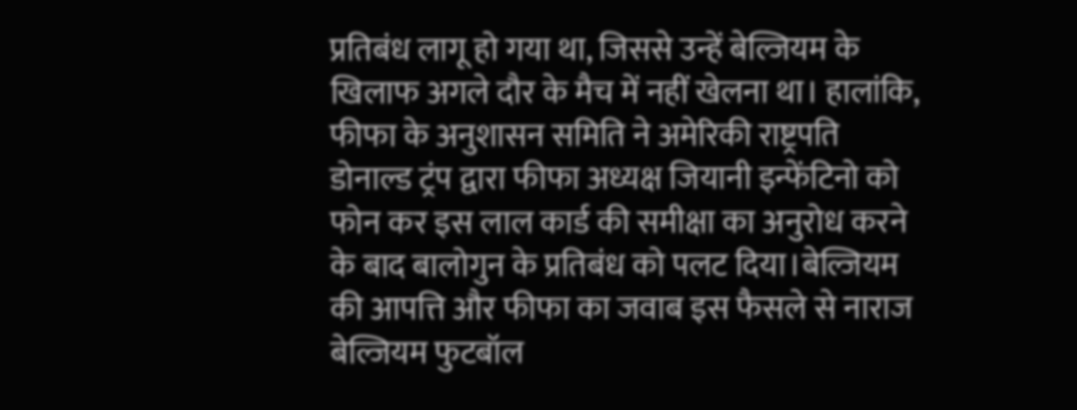प्रतिबंध लागू हो गया था, जिससे उन्हें बेल्जियम के खिलाफ अगले दौर के मैच में नहीं खेलना था। हालांकि, फीफा के अनुशासन समिति ने अमेरिकी राष्ट्रपति डोनाल्ड ट्रंप द्वारा फीफा अध्यक्ष जियानी इन्फेंटिनो को फोन कर इस लाल कार्ड की समीक्षा का अनुरोध करने के बाद बालोगुन के प्रतिबंध को पलट दिया।बेल्जियम की आपत्ति और फीफा का जवाब इस फैसले से नाराज बेल्जियम फुटबॉल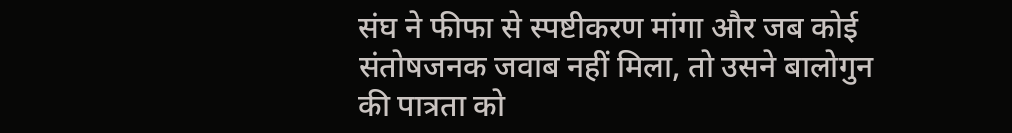संघ ने फीफा से स्पष्टीकरण मांगा और जब कोई संतोषजनक जवाब नहीं मिला, तो उसने बालोगुन की पात्रता को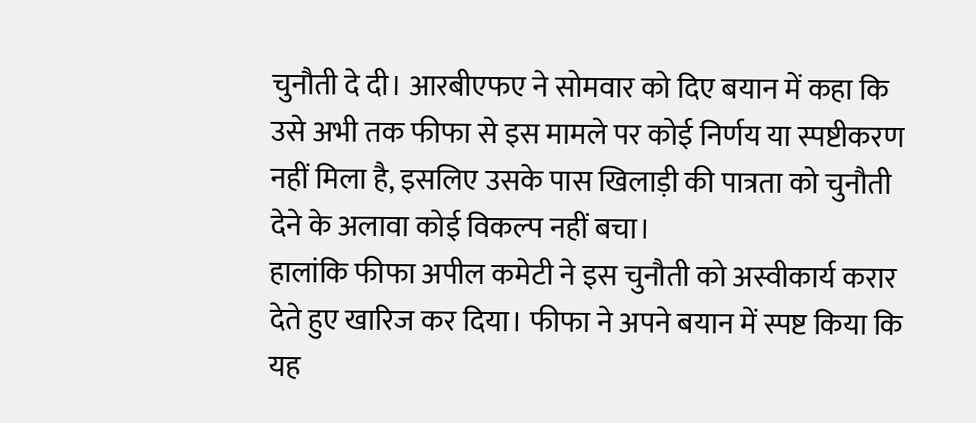चुनौती दे दी। आरबीएफए ने सोमवार को दिए बयान में कहा कि उसे अभी तक फीफा से इस मामले पर कोई निर्णय या स्पष्टीकरण नहीं मिला है, इसलिए उसके पास खिलाड़ी की पात्रता को चुनौती देने के अलावा कोई विकल्प नहीं बचा।
हालांकि फीफा अपील कमेटी ने इस चुनौती को अस्वीकार्य करार देते हुए खारिज कर दिया। फीफा ने अपने बयान में स्पष्ट किया कि यह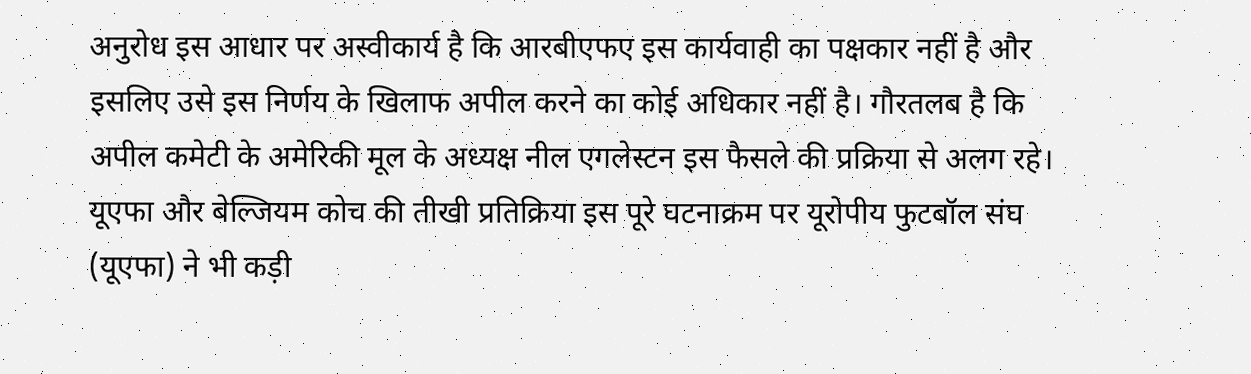अनुरोध इस आधार पर अस्वीकार्य है कि आरबीएफए इस कार्यवाही का पक्षकार नहीं है और इसलिए उसे इस निर्णय के खिलाफ अपील करने का कोई अधिकार नहीं है। गौरतलब है कि अपील कमेटी के अमेरिकी मूल के अध्यक्ष नील एगलेस्टन इस फैसले की प्रक्रिया से अलग रहे। यूएफा और बेल्जियम कोच की तीखी प्रतिक्रिया इस पूरे घटनाक्रम पर यूरोपीय फुटबॉल संघ (यूएफा) ने भी कड़ी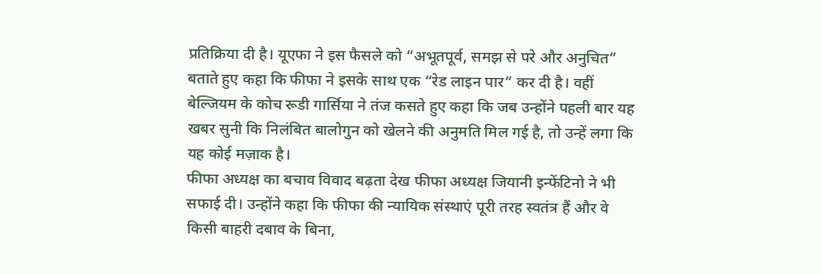प्रतिक्रिया दी है। यूएफा ने इस फैसले को “अभूतपूर्व, समझ से परे और अनुचित” बताते हुए कहा कि फीफा ने इसके साथ एक “रेड लाइन पार” कर दी है। वहीं बेल्जियम के कोच रूडी गार्सिया ने तंज कसते हुए कहा कि जब उन्होंने पहली बार यह खबर सुनी कि निलंबित बालोगुन को खेलने की अनुमति मिल गई है, तो उन्हें लगा कि यह कोई मज़ाक है।
फीफा अध्यक्ष का बचाव विवाद बढ़ता देख फीफा अध्यक्ष जियानी इन्फेंटिनो ने भी सफाई दी। उन्होंने कहा कि फीफा की न्यायिक संस्थाएं पूरी तरह स्वतंत्र हैं और वे किसी बाहरी दबाव के बिना,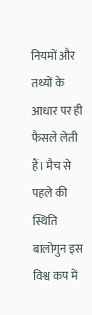नियमों और तथ्यों के आधार पर ही फैसले लेती हैं। मैच से पहले की स्थिति बालोगुन इस विश्व कप में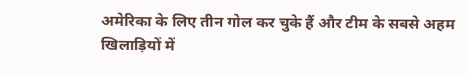अमेरिका के लिए तीन गोल कर चुके हैं और टीम के सबसे अहम खिलाड़ियों में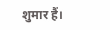शुमार हैं।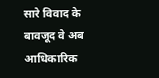सारे विवाद के बावजूद वे अब आधिकारिक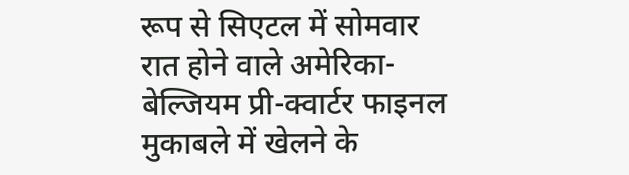रूप से सिएटल में सोमवार रात होने वाले अमेरिका-बेल्जियम प्री-क्वार्टर फाइनल मुकाबले में खेलने के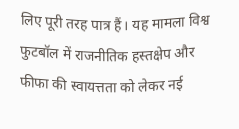लिए पूरी तरह पात्र हैं। यह मामला विश्व फुटबॉल में राजनीतिक हस्तक्षेप और फीफा की स्वायत्तता को लेकर नई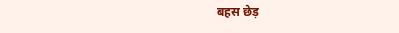बहस छेड़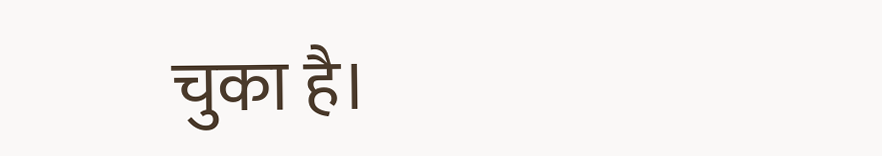चुका है।